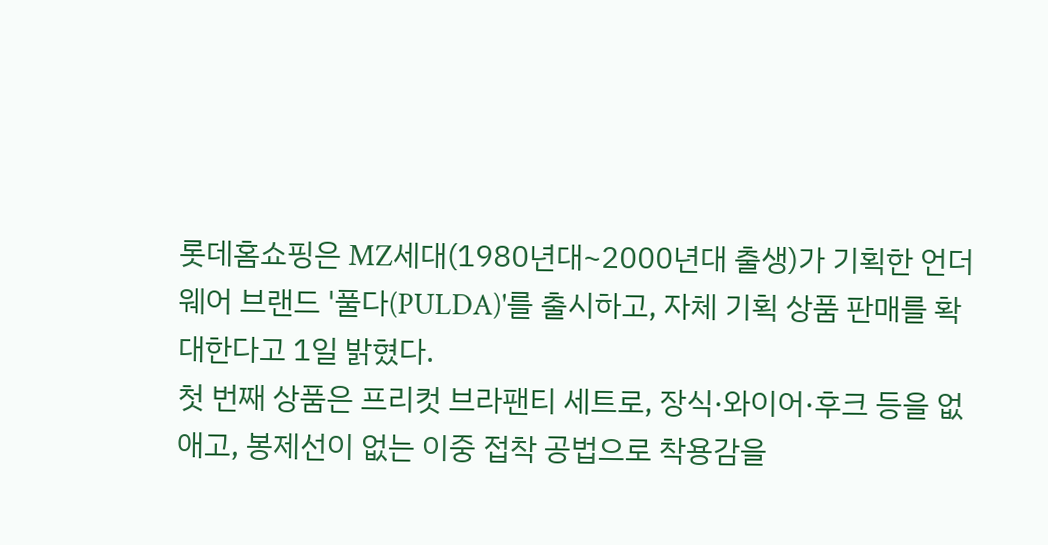롯데홈쇼핑은 MZ세대(1980년대~2000년대 출생)가 기획한 언더웨어 브랜드 '풀다(PULDA)'를 출시하고, 자체 기획 상품 판매를 확대한다고 1일 밝혔다.
첫 번째 상품은 프리컷 브라팬티 세트로, 장식·와이어·후크 등을 없애고, 봉제선이 없는 이중 접착 공법으로 착용감을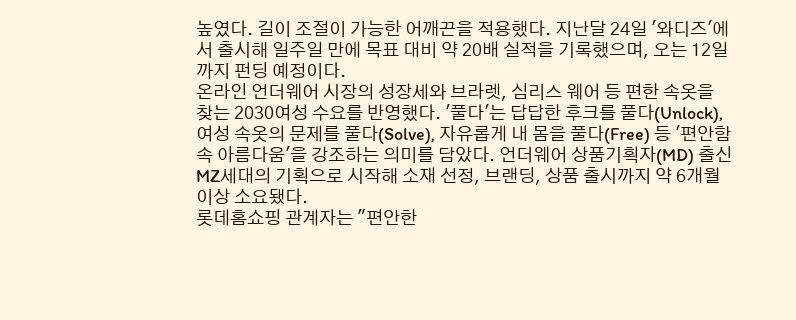높였다. 길이 조절이 가능한 어깨끈을 적용했다. 지난달 24일 '와디즈'에서 출시해 일주일 만에 목표 대비 약 20배 실적을 기록했으며, 오는 12일까지 펀딩 예정이다.
온라인 언더웨어 시장의 성장세와 브라렛, 심리스 웨어 등 편한 속옷을 찾는 2030여성 수요를 반영했다. '풀다'는 답답한 후크를 풀다(Unlock), 여성 속옷의 문제를 풀다(Solve), 자유롭게 내 몸을 풀다(Free) 등 '편안함 속 아름다움'을 강조하는 의미를 담았다. 언더웨어 상품기획자(MD) 출신 MZ세대의 기획으로 시작해 소재 선정, 브랜딩, 상품 출시까지 약 6개월 이상 소요됐다.
롯데홈쇼핑 관계자는 "편안한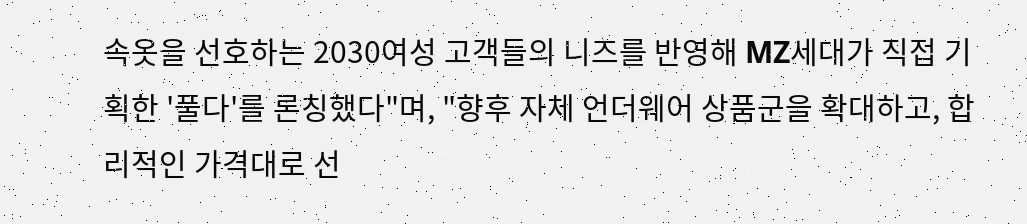속옷을 선호하는 2030여성 고객들의 니즈를 반영해 MZ세대가 직접 기획한 '풀다'를 론칭했다"며, "향후 자체 언더웨어 상품군을 확대하고, 합리적인 가격대로 선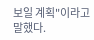보일 계획"이라고 말했다.